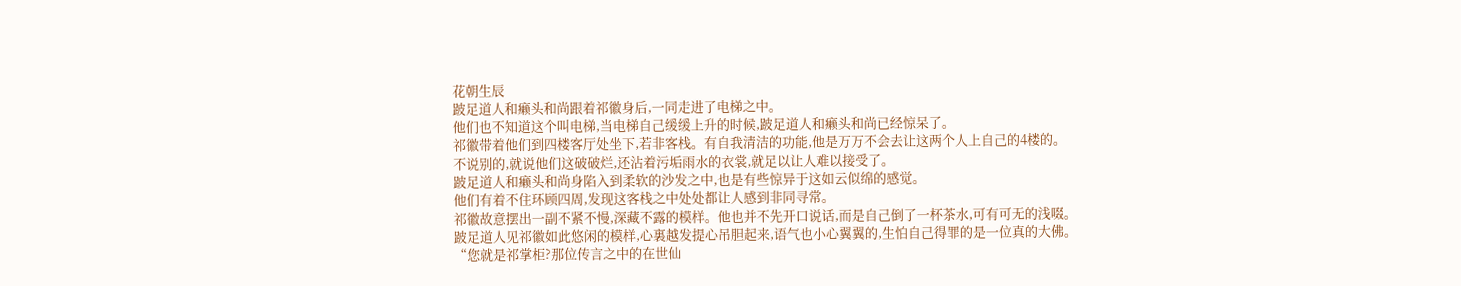花朝生辰
跛足道人和癞头和尚跟着祁徽身后,一同走进了电梯之中。
他们也不知道这个叫电梯,当电梯自己缓缓上升的时候,跛足道人和癞头和尚已经惊呆了。
祁徽带着他们到四楼客厅处坐下,若非客栈。有自我清洁的功能,他是万万不会去让这两个人上自己的4楼的。
不说别的,就说他们这破破烂,还沾着污垢雨水的衣裳,就足以让人难以接受了。
跛足道人和癞头和尚身陷入到柔软的沙发之中,也是有些惊异于这如云似绵的感觉。
他们有着不住环顾四周,发现这客栈之中处处都让人感到非同寻常。
祁徽故意摆出一副不紧不慢,深藏不露的模样。他也并不先开口说话,而是自己倒了一杯茶水,可有可无的浅啜。
跛足道人见祁徽如此悠闲的模样,心裏越发提心吊胆起来,语气也小心翼翼的,生怕自己得罪的是一位真的大佛。
“您就是祁掌柜?那位传言之中的在世仙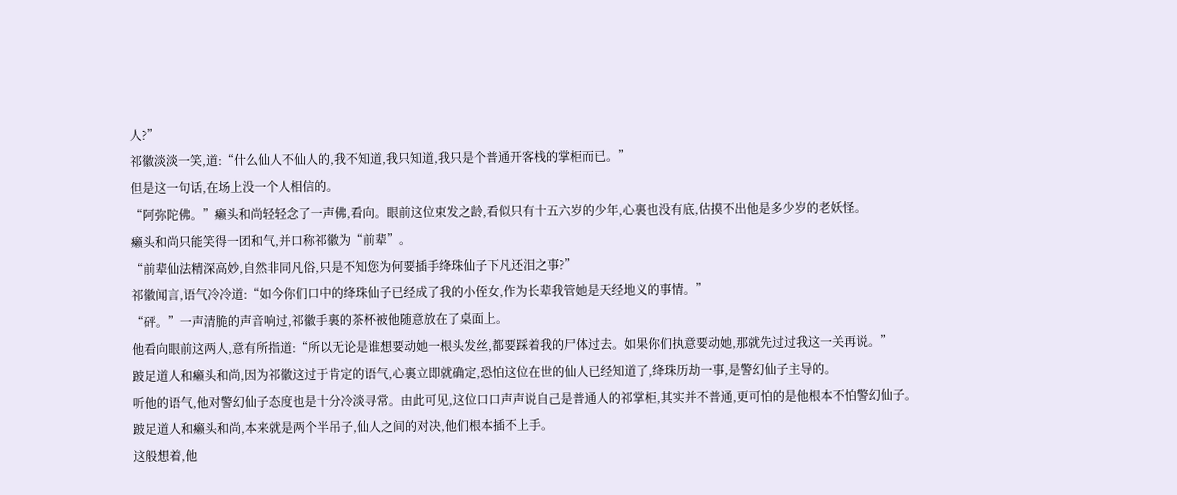人?”
祁徽淡淡一笑,道:“什么仙人不仙人的,我不知道,我只知道,我只是个普通开客栈的掌柜而已。”
但是这一句话,在场上没一个人相信的。
“阿弥陀佛。”癞头和尚轻轻念了一声佛,看向。眼前这位束发之龄,看似只有十五六岁的少年,心裏也没有底,估摸不出他是多少岁的老妖怪。
癞头和尚只能笑得一团和气,并口称祁徽为“前辈”。
“前辈仙法精深高妙,自然非同凡俗,只是不知您为何要插手绛珠仙子下凡还泪之事?”
祁徽闻言,语气冷冷道:“如今你们口中的绛珠仙子已经成了我的小侄女,作为长辈我管她是天经地义的事情。”
“砰。”一声清脆的声音响过,祁徽手裏的茶杯被他随意放在了桌面上。
他看向眼前这两人,意有所指道:“所以无论是谁想要动她一根头发丝,都要踩着我的尸体过去。如果你们执意要动她,那就先过过我这一关再说。”
跛足道人和癞头和尚,因为祁徽这过于肯定的语气,心裏立即就确定,恐怕这位在世的仙人已经知道了,绛珠历劫一事,是警幻仙子主导的。
听他的语气,他对警幻仙子态度也是十分冷淡寻常。由此可见,这位口口声声说自己是普通人的祁掌柜,其实并不普通,更可怕的是他根本不怕警幻仙子。
跛足道人和癞头和尚,本来就是两个半吊子,仙人之间的对决,他们根本插不上手。
这般想着,他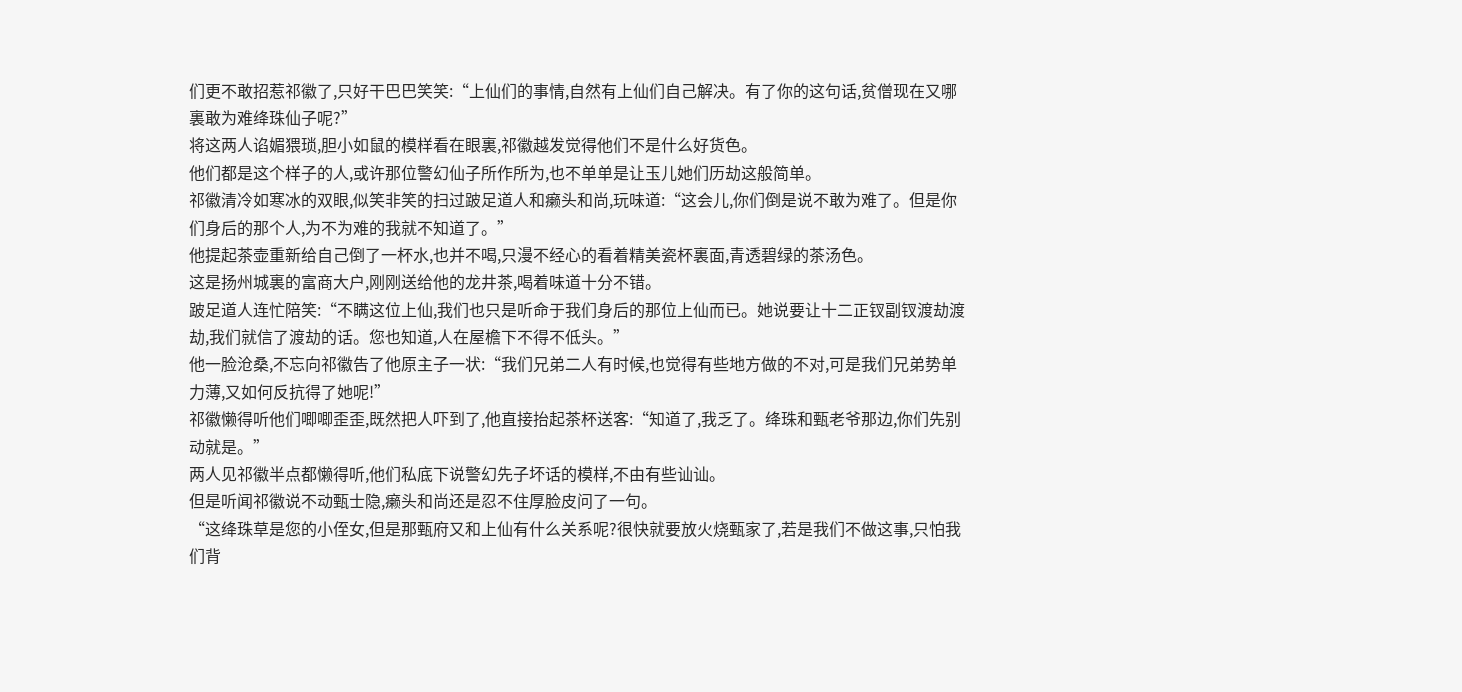们更不敢招惹祁徽了,只好干巴巴笑笑:“上仙们的事情,自然有上仙们自己解决。有了你的这句话,贫僧现在又哪裏敢为难绛珠仙子呢?”
将这两人谄媚猥琐,胆小如鼠的模样看在眼裏,祁徽越发觉得他们不是什么好货色。
他们都是这个样子的人,或许那位警幻仙子所作所为,也不单单是让玉儿她们历劫这般简单。
祁徽清冷如寒冰的双眼,似笑非笑的扫过跛足道人和癞头和尚,玩味道:“这会儿,你们倒是说不敢为难了。但是你们身后的那个人,为不为难的我就不知道了。”
他提起茶壶重新给自己倒了一杯水,也并不喝,只漫不经心的看着精美瓷杯裏面,青透碧绿的茶汤色。
这是扬州城裏的富商大户,刚刚送给他的龙井茶,喝着味道十分不错。
跛足道人连忙陪笑:“不瞒这位上仙,我们也只是听命于我们身后的那位上仙而已。她说要让十二正钗副钗渡劫渡劫,我们就信了渡劫的话。您也知道,人在屋檐下不得不低头。”
他一脸沧桑,不忘向祁徽告了他原主子一状:“我们兄弟二人有时候,也觉得有些地方做的不对,可是我们兄弟势单力薄,又如何反抗得了她呢!”
祁徽懒得听他们唧唧歪歪,既然把人吓到了,他直接抬起茶杯送客:“知道了,我乏了。绛珠和甄老爷那边,你们先别动就是。”
两人见祁徽半点都懒得听,他们私底下说警幻先子坏话的模样,不由有些讪讪。
但是听闻祁徽说不动甄士隐,癞头和尚还是忍不住厚脸皮问了一句。
“这绛珠草是您的小侄女,但是那甄府又和上仙有什么关系呢?很快就要放火烧甄家了,若是我们不做这事,只怕我们背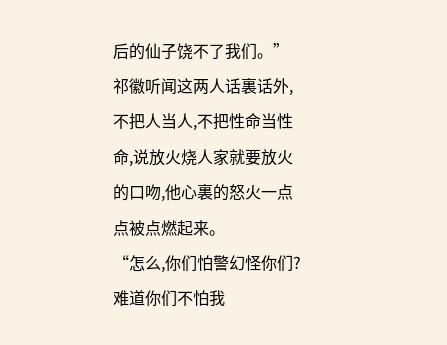后的仙子饶不了我们。”
祁徽听闻这两人话裏话外,不把人当人,不把性命当性命,说放火烧人家就要放火的口吻,他心裏的怒火一点点被点燃起来。
“怎么,你们怕警幻怪你们?难道你们不怕我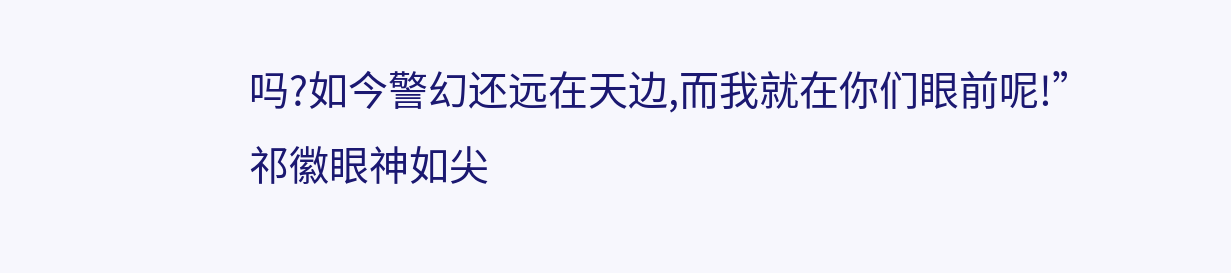吗?如今警幻还远在天边,而我就在你们眼前呢!”
祁徽眼神如尖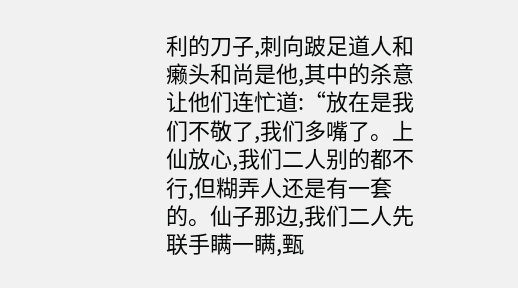利的刀子,刺向跛足道人和癞头和尚是他,其中的杀意让他们连忙道:“放在是我们不敬了,我们多嘴了。上仙放心,我们二人别的都不行,但糊弄人还是有一套的。仙子那边,我们二人先联手瞒一瞒,甄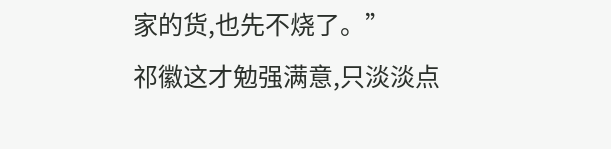家的货,也先不烧了。”
祁徽这才勉强满意,只淡淡点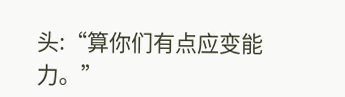头:“算你们有点应变能力。”